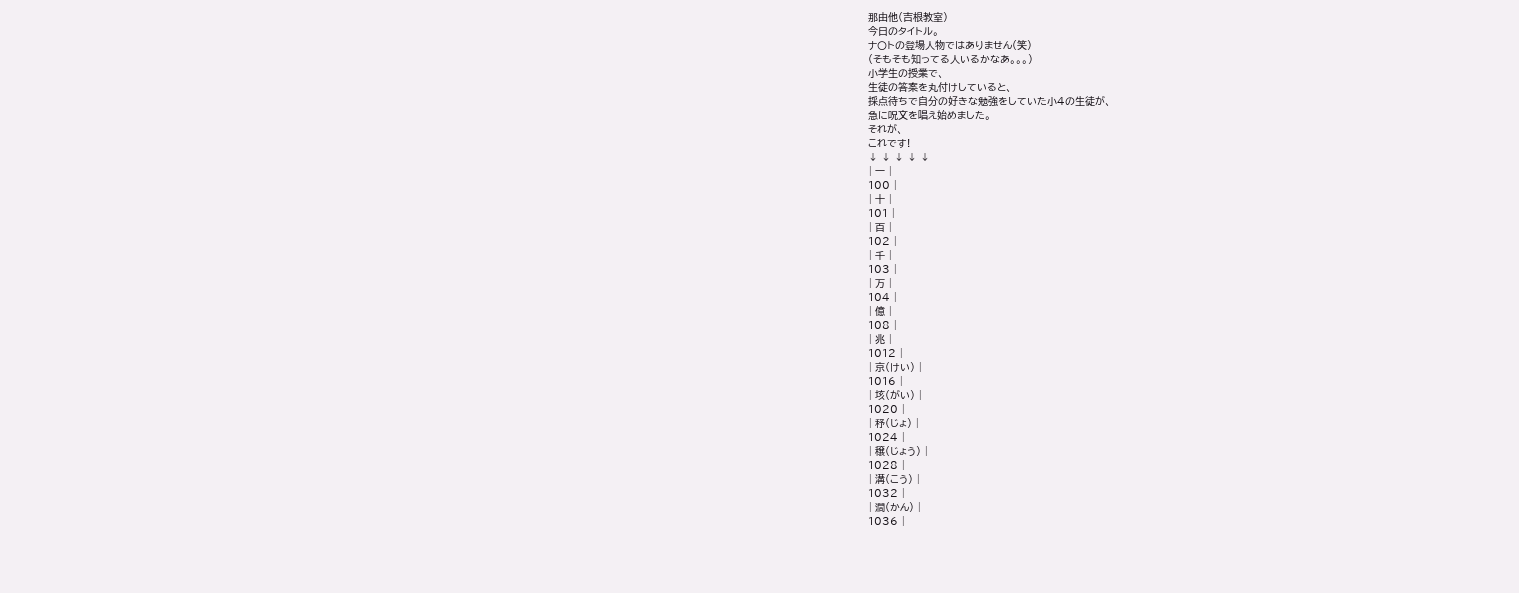那由他(吉根教室)
今日のタイトル。
ナ〇トの登場人物ではありません(笑)
(そもそも知ってる人いるかなあ。。。)
小学生の授業で、
生徒の答案を丸付けしていると、
採点待ちで自分の好きな勉強をしていた小4の生徒が、
急に呪文を唱え始めました。
それが、
これです!
↓ ↓ ↓ ↓ ↓
| 一 |
100 |
| 十 |
101 |
| 百 |
102 |
| 千 |
103 |
| 万 |
104 |
| 億 |
108 |
| 兆 |
1012 |
| 京(けい) |
1016 |
| 垓(がい) |
1020 |
| 𥝱(じょ) |
1024 |
| 穣(じょう) |
1028 |
| 溝(こう) |
1032 |
| 澗(かん) |
1036 |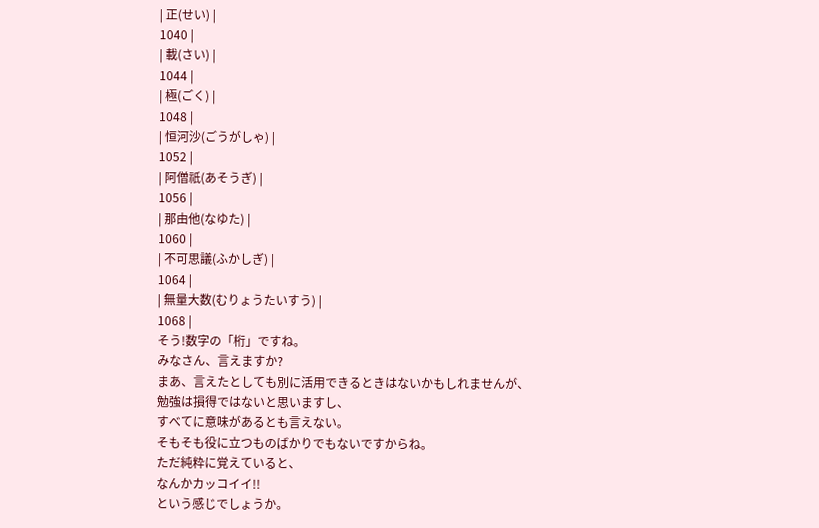| 正(せい) |
1040 |
| 載(さい) |
1044 |
| 極(ごく) |
1048 |
| 恒河沙(ごうがしゃ) |
1052 |
| 阿僧祇(あそうぎ) |
1056 |
| 那由他(なゆた) |
1060 |
| 不可思議(ふかしぎ) |
1064 |
| 無量大数(むりょうたいすう) |
1068 |
そう!数字の「桁」ですね。
みなさん、言えますか?
まあ、言えたとしても別に活用できるときはないかもしれませんが、
勉強は損得ではないと思いますし、
すべてに意味があるとも言えない。
そもそも役に立つものばかりでもないですからね。
ただ純粋に覚えていると、
なんかカッコイイ!!
という感じでしょうか。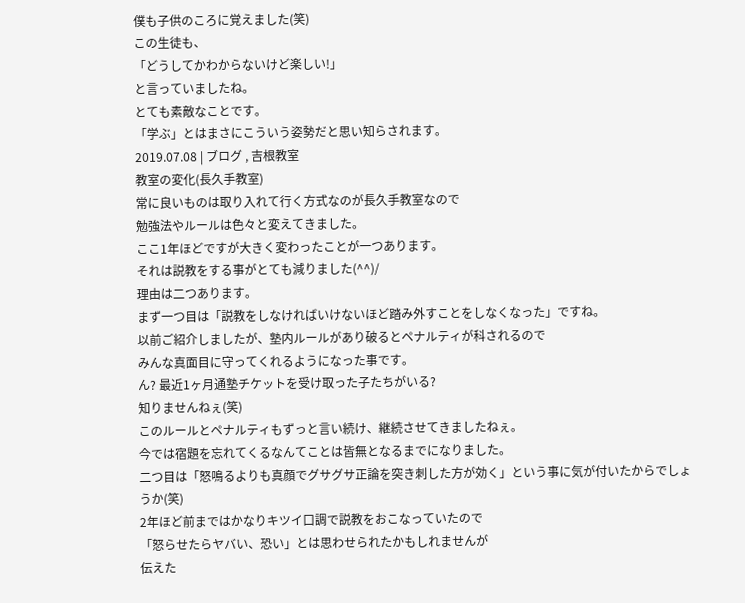僕も子供のころに覚えました(笑)
この生徒も、
「どうしてかわからないけど楽しい!」
と言っていましたね。
とても素敵なことです。
「学ぶ」とはまさにこういう姿勢だと思い知らされます。
2019.07.08 | ブログ , 吉根教室
教室の変化(長久手教室)
常に良いものは取り入れて行く方式なのが長久手教室なので
勉強法やルールは色々と変えてきました。
ここ1年ほどですが大きく変わったことが一つあります。
それは説教をする事がとても減りました(^^)/
理由は二つあります。
まず一つ目は「説教をしなければいけないほど踏み外すことをしなくなった」ですね。
以前ご紹介しましたが、塾内ルールがあり破るとペナルティが科されるので
みんな真面目に守ってくれるようになった事です。
ん? 最近1ヶ月通塾チケットを受け取った子たちがいる?
知りませんねぇ(笑)
このルールとペナルティもずっと言い続け、継続させてきましたねぇ。
今では宿題を忘れてくるなんてことは皆無となるまでになりました。
二つ目は「怒鳴るよりも真顔でグサグサ正論を突き刺した方が効く」という事に気が付いたからでしょうか(笑)
2年ほど前まではかなりキツイ口調で説教をおこなっていたので
「怒らせたらヤバい、恐い」とは思わせられたかもしれませんが
伝えた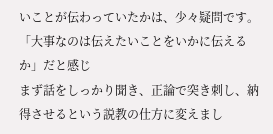いことが伝わっていたかは、少々疑問です。
「大事なのは伝えたいことをいかに伝えるか」だと感じ
まず話をしっかり聞き、正論で突き刺し、納得させるという説教の仕方に変えまし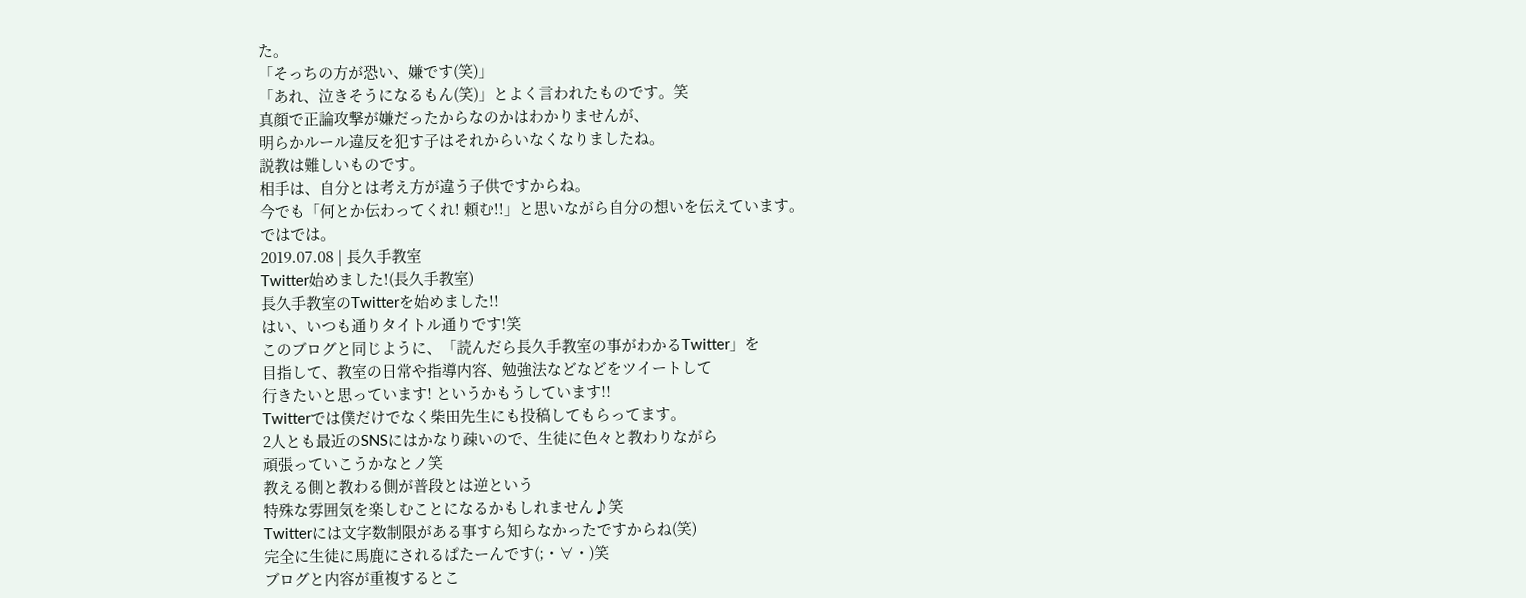た。
「そっちの方が恐い、嫌です(笑)」
「あれ、泣きそうになるもん(笑)」とよく言われたものです。笑
真顔で正論攻撃が嫌だったからなのかはわかりませんが、
明らかルール違反を犯す子はそれからいなくなりましたね。
説教は難しいものです。
相手は、自分とは考え方が違う子供ですからね。
今でも「何とか伝わってくれ! 頼む!!」と思いながら自分の想いを伝えています。
ではでは。
2019.07.08 | 長久手教室
Twitter始めました!(長久手教室)
長久手教室のTwitterを始めました!!
はい、いつも通りタイトル通りです!笑
このブログと同じように、「読んだら長久手教室の事がわかるTwitter」を
目指して、教室の日常や指導内容、勉強法などなどをツイートして
行きたいと思っています! というかもうしています!!
Twitterでは僕だけでなく柴田先生にも投稿してもらってます。
2人とも最近のSNSにはかなり疎いので、生徒に色々と教わりながら
頑張っていこうかなとノ笑
教える側と教わる側が普段とは逆という
特殊な雰囲気を楽しむことになるかもしれません♪笑
Twitterには文字数制限がある事すら知らなかったですからね(笑)
完全に生徒に馬鹿にされるぱたーんです(;・∀・)笑
ブログと内容が重複するとこ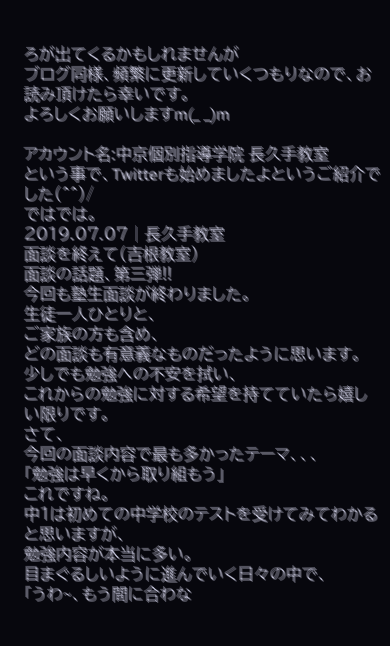ろが出てくるかもしれませんが
ブログ同様、頻繁に更新していくつもりなので、お読み頂けたら幸いです。
よろしくお願いしますm(_ _)m

アカウント名:中京個別指導学院 長久手教室
という事で、Twitterも始めましたよというご紹介でした(^^)/
ではでは。
2019.07.07 | 長久手教室
面談を終えて(吉根教室)
面談の話題、第三弾!!
今回も塾生面談が終わりました。
生徒一人ひとりと、
ご家族の方も含め、
どの面談も有意義なものだったように思います。
少しでも勉強への不安を拭い、
これからの勉強に対する希望を持てていたら嬉しい限りです。
さて、
今回の面談内容で最も多かったテーマ、、、
「勉強は早くから取り組もう」
これですね。
中1は初めての中学校のテストを受けてみてわかると思いますが、
勉強内容が本当に多い。
目まぐるしいように進んでいく日々の中で、
「うわ~、もう間に合わな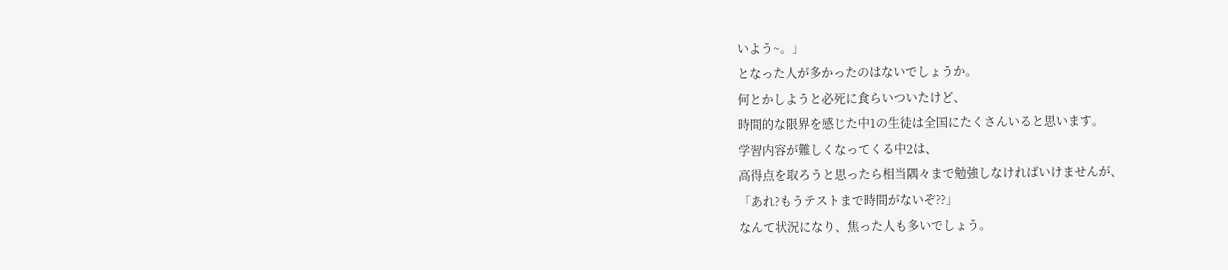いよう~。」
となった人が多かったのはないでしょうか。
何とかしようと必死に食らいついたけど、
時間的な限界を感じた中1の生徒は全国にたくさんいると思います。
学習内容が難しくなってくる中2は、
高得点を取ろうと思ったら相当隅々まで勉強しなければいけませんが、
「あれ?もうテストまで時間がないぞ??」
なんて状況になり、焦った人も多いでしょう。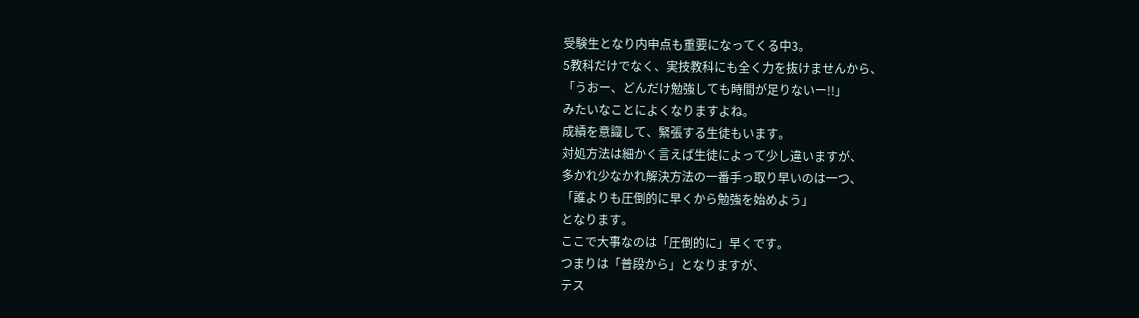受験生となり内申点も重要になってくる中3。
5教科だけでなく、実技教科にも全く力を抜けませんから、
「うおー、どんだけ勉強しても時間が足りないー!!」
みたいなことによくなりますよね。
成績を意識して、緊張する生徒もいます。
対処方法は細かく言えば生徒によって少し違いますが、
多かれ少なかれ解決方法の一番手っ取り早いのは一つ、
「誰よりも圧倒的に早くから勉強を始めよう」
となります。
ここで大事なのは「圧倒的に」早くです。
つまりは「普段から」となりますが、
テス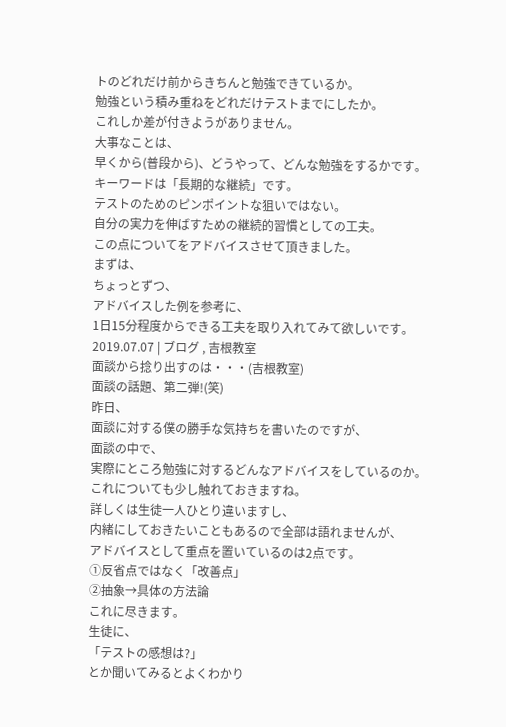トのどれだけ前からきちんと勉強できているか。
勉強という積み重ねをどれだけテストまでにしたか。
これしか差が付きようがありません。
大事なことは、
早くから(普段から)、どうやって、どんな勉強をするかです。
キーワードは「長期的な継続」です。
テストのためのピンポイントな狙いではない。
自分の実力を伸ばすための継続的習慣としての工夫。
この点についてをアドバイスさせて頂きました。
まずは、
ちょっとずつ、
アドバイスした例を参考に、
1日15分程度からできる工夫を取り入れてみて欲しいです。
2019.07.07 | ブログ , 吉根教室
面談から捻り出すのは・・・(吉根教室)
面談の話題、第二弾!(笑)
昨日、
面談に対する僕の勝手な気持ちを書いたのですが、
面談の中で、
実際にところ勉強に対するどんなアドバイスをしているのか。
これについても少し触れておきますね。
詳しくは生徒一人ひとり違いますし、
内緒にしておきたいこともあるので全部は語れませんが、
アドバイスとして重点を置いているのは2点です。
①反省点ではなく「改善点」
②抽象→具体の方法論
これに尽きます。
生徒に、
「テストの感想は?」
とか聞いてみるとよくわかり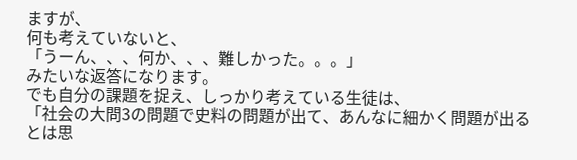ますが、
何も考えていないと、
「うーん、、、何か、、、難しかった。。。」
みたいな返答になります。
でも自分の課題を捉え、しっかり考えている生徒は、
「社会の大問3の問題で史料の問題が出て、あんなに細かく問題が出るとは思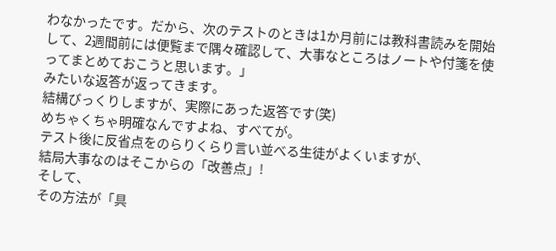わなかったです。だから、次のテストのときは1か月前には教科書読みを開始して、2週間前には便覧まで隅々確認して、大事なところはノートや付箋を使ってまとめておこうと思います。」
みたいな返答が返ってきます。
結構びっくりしますが、実際にあった返答です(笑)
めちゃくちゃ明確なんですよね、すべてが。
テスト後に反省点をのらりくらり言い並べる生徒がよくいますが、
結局大事なのはそこからの「改善点」!
そして、
その方法が「具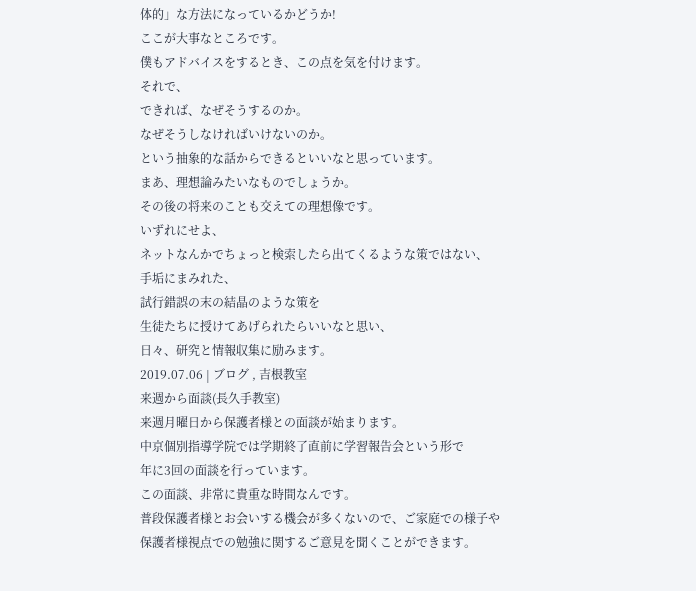体的」な方法になっているかどうか!
ここが大事なところです。
僕もアドバイスをするとき、この点を気を付けます。
それで、
できれば、なぜそうするのか。
なぜそうしなければいけないのか。
という抽象的な話からできるといいなと思っています。
まあ、理想論みたいなものでしょうか。
その後の将来のことも交えての理想像です。
いずれにせよ、
ネットなんかでちょっと検索したら出てくるような策ではない、
手垢にまみれた、
試行錯誤の末の結晶のような策を
生徒たちに授けてあげられたらいいなと思い、
日々、研究と情報収集に励みます。
2019.07.06 | ブログ , 吉根教室
来週から面談(長久手教室)
来週月曜日から保護者様との面談が始まります。
中京個別指導学院では学期終了直前に学習報告会という形で
年に3回の面談を行っています。
この面談、非常に貴重な時間なんです。
普段保護者様とお会いする機会が多くないので、ご家庭での様子や
保護者様視点での勉強に関するご意見を聞くことができます。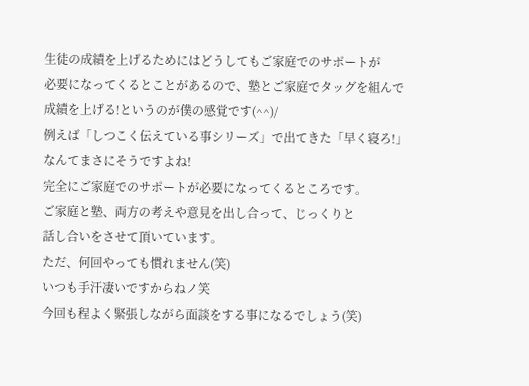生徒の成績を上げるためにはどうしてもご家庭でのサポートが
必要になってくるとことがあるので、塾とご家庭でタッグを組んで
成績を上げる!というのが僕の感覚です(^^)/
例えば「しつこく伝えている事シリーズ」で出てきた「早く寝ろ!」
なんてまさにそうですよね!
完全にご家庭でのサポートが必要になってくるところです。
ご家庭と塾、両方の考えや意見を出し合って、じっくりと
話し合いをさせて頂いています。
ただ、何回やっても慣れません(笑)
いつも手汗凄いですからねノ笑
今回も程よく緊張しながら面談をする事になるでしょう(笑)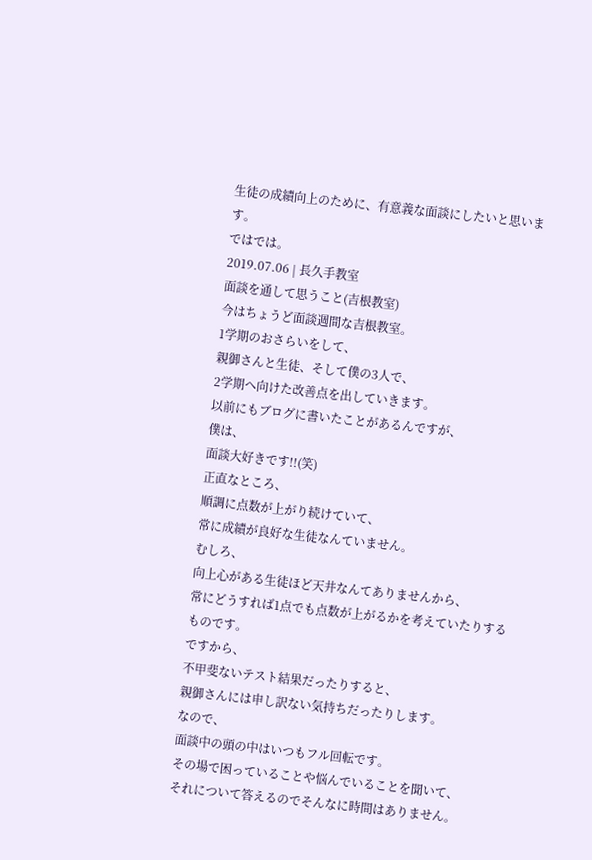生徒の成績向上のために、有意義な面談にしたいと思います。
ではでは。
2019.07.06 | 長久手教室
面談を通して思うこと(吉根教室)
今はちょうど面談週間な吉根教室。
1学期のおさらいをして、
親御さんと生徒、そして僕の3人で、
2学期へ向けた改善点を出していきます。
以前にもブログに書いたことがあるんですが、
僕は、
面談大好きです!!(笑)
正直なところ、
順調に点数が上がり続けていて、
常に成績が良好な生徒なんていません。
むしろ、
向上心がある生徒ほど天井なんてありませんから、
常にどうすれば1点でも点数が上がるかを考えていたりするものです。
ですから、
不甲斐ないテスト結果だったりすると、
親御さんには申し訳ない気持ちだったりします。
なので、
面談中の頭の中はいつもフル回転です。
その場で困っていることや悩んでいることを聞いて、
それについて答えるのでそんなに時間はありません。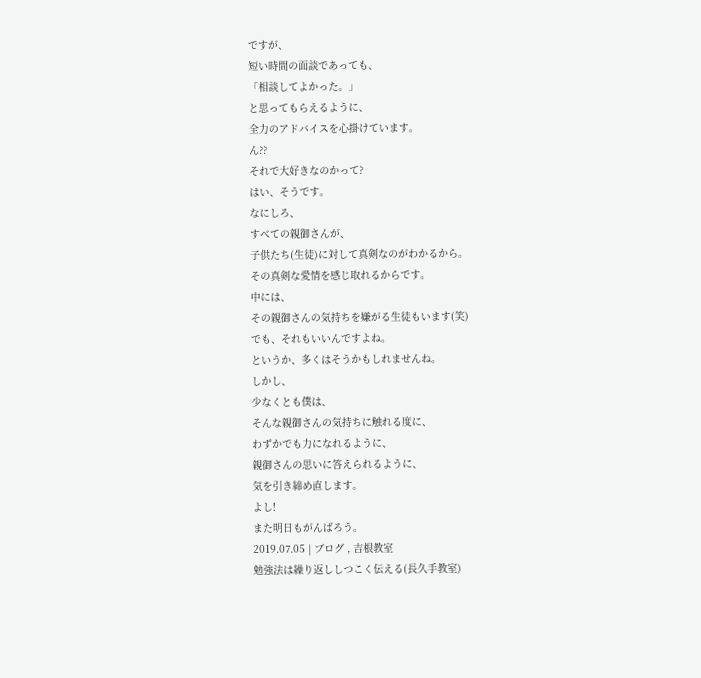ですが、
短い時間の面談であっても、
「相談してよかった。」
と思ってもらえるように、
全力のアドバイスを心掛けています。
ん??
それで大好きなのかって?
はい、そうです。
なにしろ、
すべての親御さんが、
子供たち(生徒)に対して真剣なのがわかるから。
その真剣な愛情を感じ取れるからです。
中には、
その親御さんの気持ちを嫌がる生徒もいます(笑)
でも、それもいいんですよね。
というか、多くはそうかもしれませんね。
しかし、
少なくとも僕は、
そんな親御さんの気持ちに触れる度に、
わずかでも力になれるように、
親御さんの思いに答えられるように、
気を引き締め直します。
よし!
また明日もがんばろう。
2019.07.05 | ブログ , 吉根教室
勉強法は繰り返ししつこく伝える(長久手教室)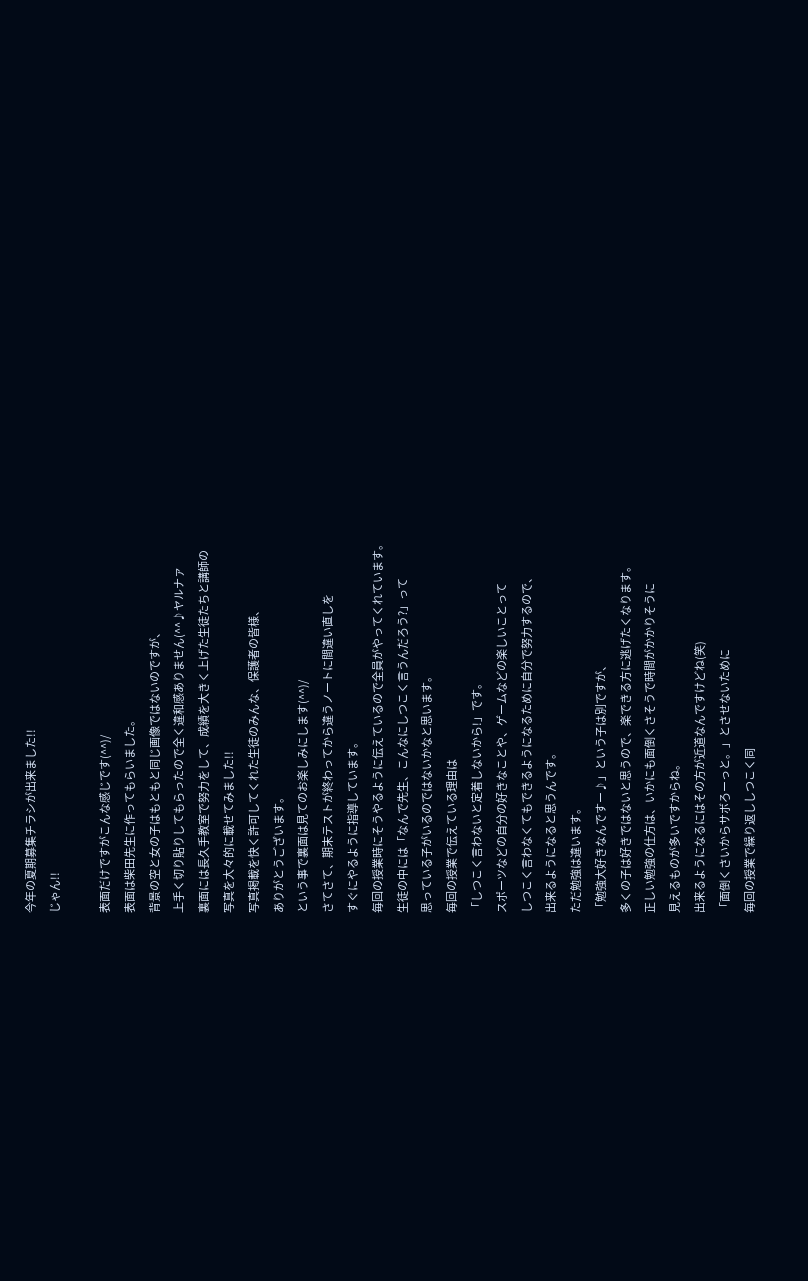今年の夏期募集チラシが出来ました!!
じゃん!!

表面だけですがこんな感じです(^^)/
表面は柴田先生に作ってもらいました。
背景の空と女の子はもともと同じ画像ではないのですが、
上手く切り貼りしてもらったので全く違和感ありません(^^♪ヤルナァ
裏面には長久手教室で努力をして、成績を大きく上げた生徒たちと講師の
写真を大々的に載せてみました!!
写真掲載を快く許可してくれた生徒のみんな、保護者の皆様、
ありがとうございます。
という事で裏面は見てのお楽しみにします(^^)/
さてさて、期末テストが終わってから違うノートに間違い直しを
すぐにやるように指導しています。
毎回の授業時にそうやるように伝えているので全員がやってくれています。
生徒の中には「なんで先生、こんなにしつこく言うんだろう?」って
思っている子がいるのではないかなと思います。
毎回の授業で伝えている理由は
「しつこく言わないと定着しないから!」です。
スポーツなどの自分の好きなことや、ゲームなどの楽しいことって
しつこく言わなくてもできるようになるために自分で努力するので、
出来るようになると思うんです。
ただ勉強は違います。
「勉強大好きなんですー♪」という子は別ですが、
多くの子は好きではないと思うので、楽できる方に逃げたくなります。
正しい勉強の仕方は、いかにも面倒くさそうで時間がかかりそうに
見えるものが多いですからね。
出来るようになるにはその方が近道なんですけどね(笑)
「面倒くさいからサボろーっと。」とさせないために
毎回の授業で繰り返ししつこく同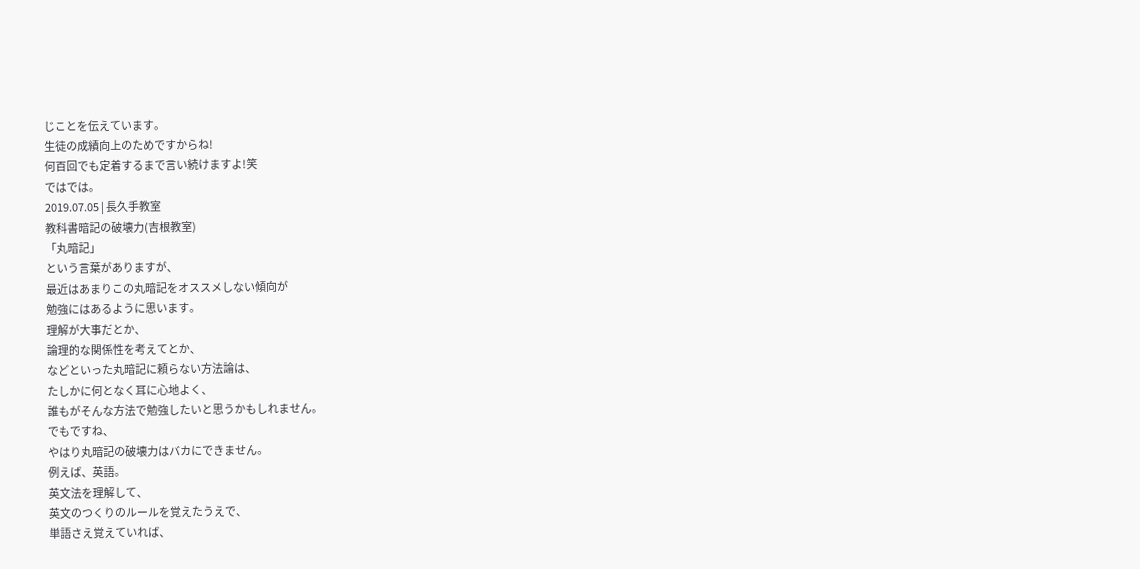じことを伝えています。
生徒の成績向上のためですからね!
何百回でも定着するまで言い続けますよ!笑
ではでは。
2019.07.05 | 長久手教室
教科書暗記の破壊力(吉根教室)
「丸暗記」
という言葉がありますが、
最近はあまりこの丸暗記をオススメしない傾向が
勉強にはあるように思います。
理解が大事だとか、
論理的な関係性を考えてとか、
などといった丸暗記に頼らない方法論は、
たしかに何となく耳に心地よく、
誰もがそんな方法で勉強したいと思うかもしれません。
でもですね、
やはり丸暗記の破壊力はバカにできません。
例えば、英語。
英文法を理解して、
英文のつくりのルールを覚えたうえで、
単語さえ覚えていれば、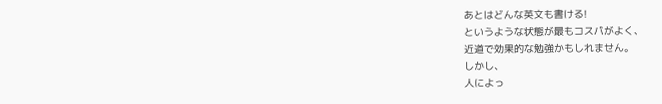あとはどんな英文も書ける!
というような状態が最もコスパがよく、
近道で効果的な勉強かもしれません。
しかし、
人によっ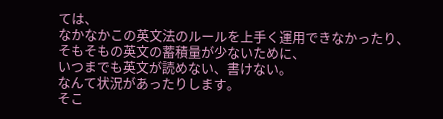ては、
なかなかこの英文法のルールを上手く運用できなかったり、
そもそもの英文の蓄積量が少ないために、
いつまでも英文が読めない、書けない。
なんて状況があったりします。
そこ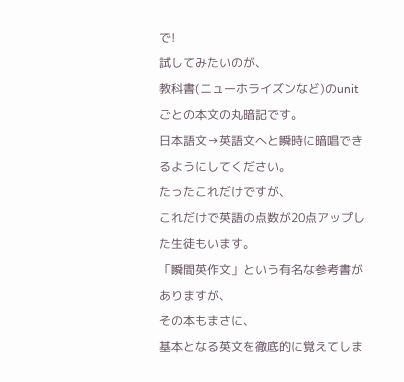で!
試してみたいのが、
教科書(ニューホライズンなど)のunitごとの本文の丸暗記です。
日本語文→英語文へと瞬時に暗唱できるようにしてください。
たったこれだけですが、
これだけで英語の点数が20点アップした生徒もいます。
「瞬間英作文」という有名な参考書がありますが、
その本もまさに、
基本となる英文を徹底的に覚えてしま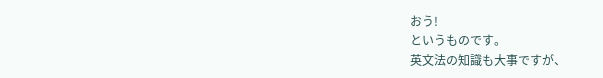おう!
というものです。
英文法の知識も大事ですが、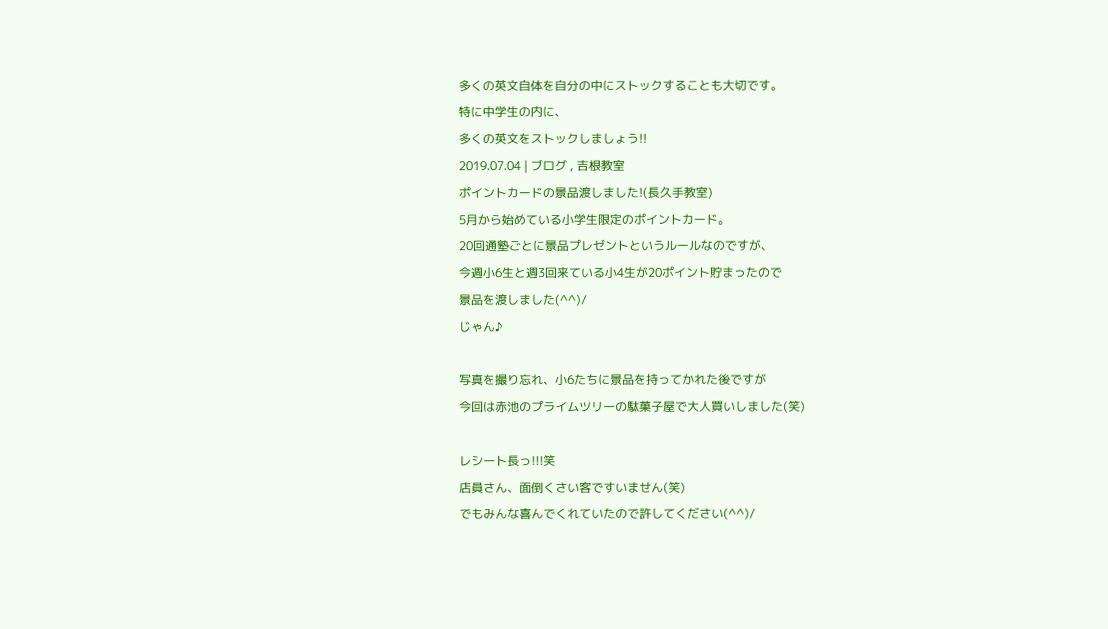多くの英文自体を自分の中にストックすることも大切です。
特に中学生の内に、
多くの英文をストックしましょう!!
2019.07.04 | ブログ , 吉根教室
ポイントカードの景品渡しました!(長久手教室)
5月から始めている小学生限定のポイントカード。
20回通塾ごとに景品プレゼントというルールなのですが、
今週小6生と週3回来ている小4生が20ポイント貯まったので
景品を渡しました(^^)/
じゃん♪

写真を撮り忘れ、小6たちに景品を持ってかれた後ですが
今回は赤池のプライムツリーの駄菓子屋で大人買いしました(笑)

レシート長っ!!!笑
店員さん、面倒くさい客ですいません(笑)
でもみんな喜んでくれていたので許してください(^^)/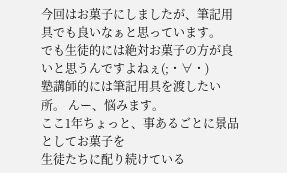今回はお菓子にしましたが、筆記用具でも良いなぁと思っています。
でも生徒的には絶対お菓子の方が良いと思うんですよねぇ(;・∀・)
塾講師的には筆記用具を渡したい所。 んー、悩みます。
ここ1年ちょっと、事あるごとに景品としてお菓子を
生徒たちに配り続けている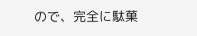ので、完全に駄菓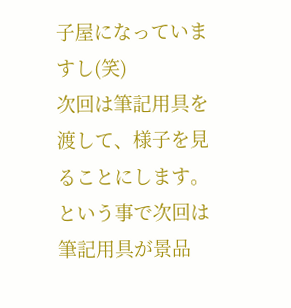子屋になっていますし(笑)
次回は筆記用具を渡して、様子を見ることにします。
という事で次回は筆記用具が景品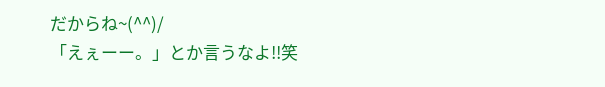だからね~(^^)/
「えぇーー。」とか言うなよ!!笑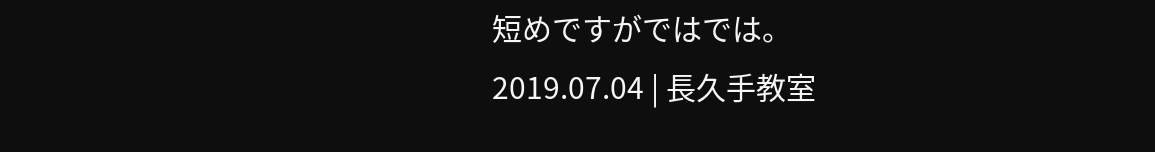短めですがではでは。
2019.07.04 | 長久手教室